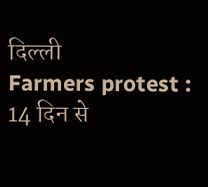दिल्ली
Farmers protest : 14 दिन से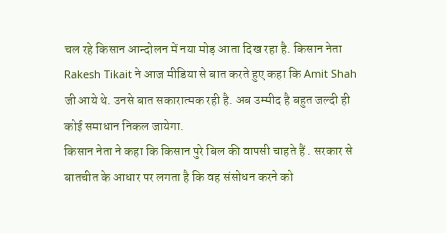चल रहे किसान आन्दोलन में नया मोड़ आता दिख रहा है. किसान नेता Rakesh Tikait ने आज मीडिया से बात करते हुए कहा कि Amit Shah जी आये थे. उनसे बात सकारात्मक रही है. अब उम्मीद है बहुत जल्दी ही कोई समाधान निकल जायेगा.
किसान नेता ने कहा कि किसान पुरे बिल की वापसी चाहते हैं . सरकार से बातचीत के आधार पर लगता है कि वह संसोधन करने को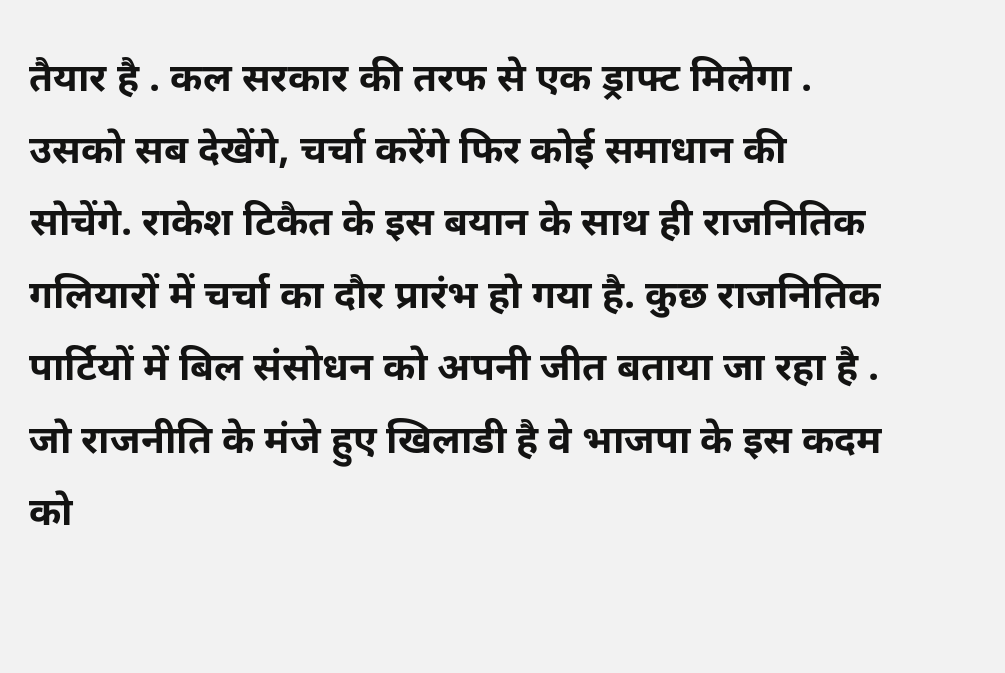तैयार है . कल सरकार की तरफ से एक ड्राफ्ट मिलेगा . उसको सब देखेंगे, चर्चा करेंगे फिर कोई समाधान की सोचेंगे. राकेश टिकैत के इस बयान के साथ ही राजनितिक गलियारों में चर्चा का दौर प्रारंभ हो गया है. कुछ राजनितिक पार्टियों में बिल संसोधन को अपनी जीत बताया जा रहा है . जो राजनीति के मंजे हुए खिलाडी है वे भाजपा के इस कदम को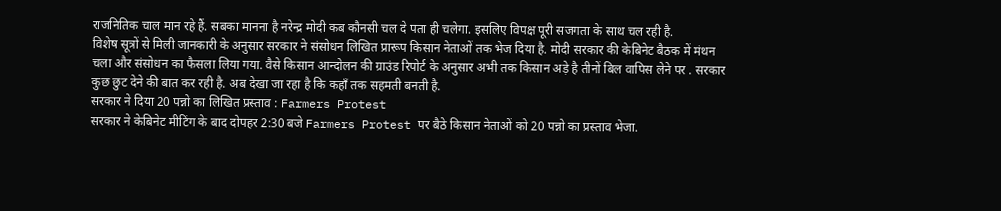राजनितिक चाल मान रहे हैं. सबका मानना है नरेन्द्र मोदी कब कौनसी चल दे पता ही चलेगा. इसलिए विपक्ष पूरी सजगता के साथ चल रही है.
विशेष सूत्रों से मिली जानकारी के अनुसार सरकार ने संसोधन लिखित प्रारूप किसान नेताओं तक भेज दिया है. मोदी सरकार की केबिनेट बैठक में मंथन चला और संसोधन का फैसला लिया गया. वैसे किसान आन्दोलन की ग्राउंड रिपोर्ट के अनुसार अभी तक किसान अड़े है तीनों बिल वापिस लेने पर . सरकार कुछ छुट देने की बात कर रही है. अब देखा जा रहा है कि कहाँ तक सहमती बनती है.
सरकार ने दिया 20 पन्नो का लिखित प्रस्ताव : Farmers Protest
सरकार ने केबिनेट मीटिंग के बाद दोपहर 2:30 बजे Farmers Protest पर बैठे किसान नेताओं को 20 पन्नो का प्रस्ताव भेजा.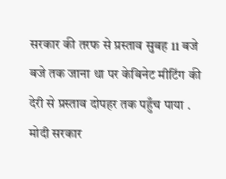सरकार की तरफ से प्रस्ताव सुबह 11 बजे बजे तक जाना था पर केबिनेट मीटिंग की देरी से प्रस्ताव दोपहर तक पहुँच पाया . मोदी सरकार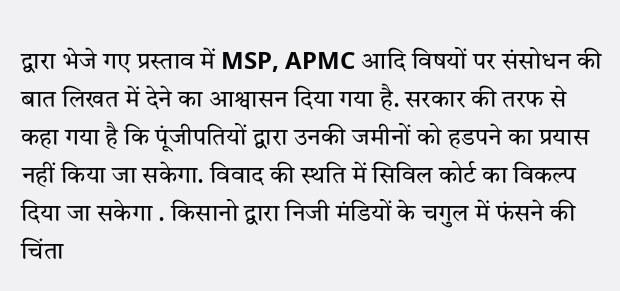द्वारा भेजे गए प्रस्ताव में MSP, APMC आदि विषयों पर संसोधन की बात लिखत में देने का आश्वासन दिया गया है. सरकार की तरफ से कहा गया है कि पूंजीपतियों द्वारा उनकी जमीनों को हडपने का प्रयास नहीं किया जा सकेगा. विवाद की स्थति में सिविल कोर्ट का विकल्प दिया जा सकेगा . किसानो द्वारा निजी मंडियों के चगुल में फंसने की चिंता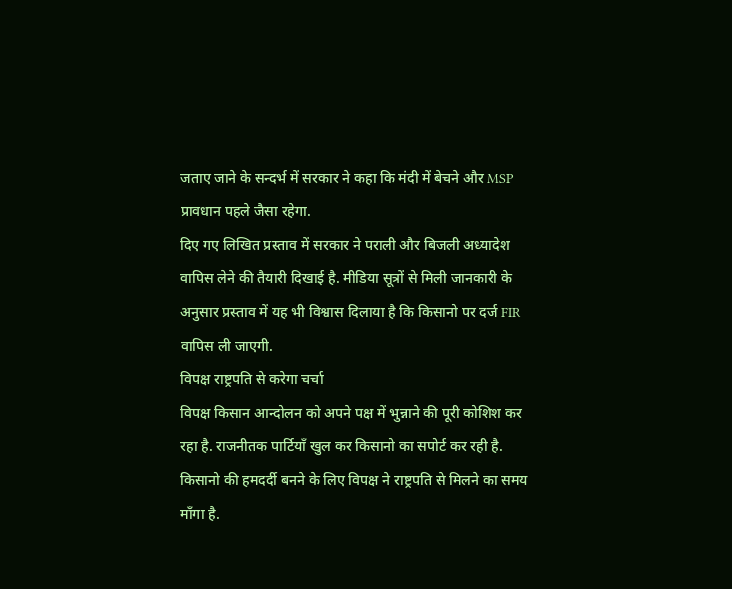जताए जाने के सन्दर्भ में सरकार ने कहा कि मंदी में बेचने और MSP प्रावधान पहले जैसा रहेगा.
दिए गए लिखित प्रस्ताव में सरकार ने पराली और बिजली अध्यादेश वापिस लेने की तैयारी दिखाई है. मीडिया सूत्रों से मिली जानकारी के अनुसार प्रस्ताव में यह भी विश्वास दिलाया है कि किसानो पर दर्ज FIR वापिस ली जाएगी.
विपक्ष राष्ट्रपति से करेगा चर्चा
विपक्ष किसान आन्दोलन को अपने पक्ष में भुन्नाने की पूरी कोशिश कर रहा है. राजनीतक पार्टियाँ खुल कर किसानो का सपोर्ट कर रही है. किसानो की हमदर्दी बनने के लिए विपक्ष ने राष्ट्रपति से मिलने का समय माँगा है.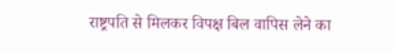राष्ट्रपति से मिलकर विपक्ष बिल वापिस लेने का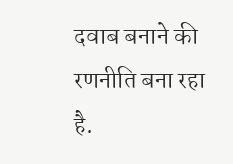दवाब बनाने की रणनीति बना रहा है.